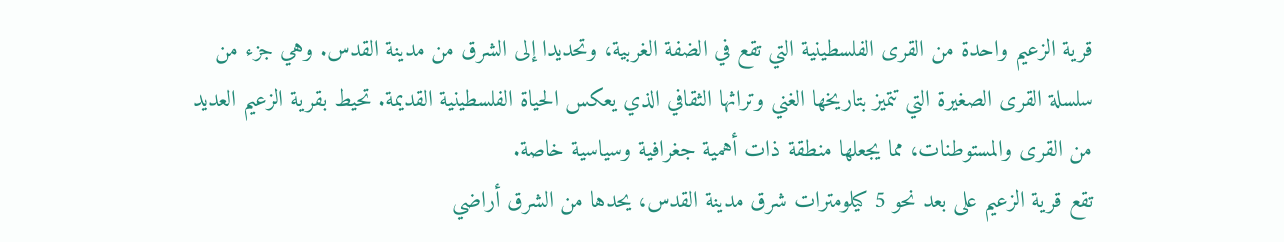قرية الزعيم واحدة من القرى الفلسطينية التي تقع في الضفة الغربية، وتحديدا إلى الشرق من مدينة القدس. وهي جزء من سلسلة القرى الصغيرة التي تتميز بتاريخها الغني وتراثها الثقافي الذي يعكس الحياة الفلسطينية القديمة. تحيط بقرية الزعيم العديد من القرى والمستوطنات، مما يجعلها منطقة ذات أهمية جغرافية وسياسية خاصة.
تقع قرية الزعيم على بعد نحو 5 كيلومترات شرق مدينة القدس، يحدها من الشرق أراضي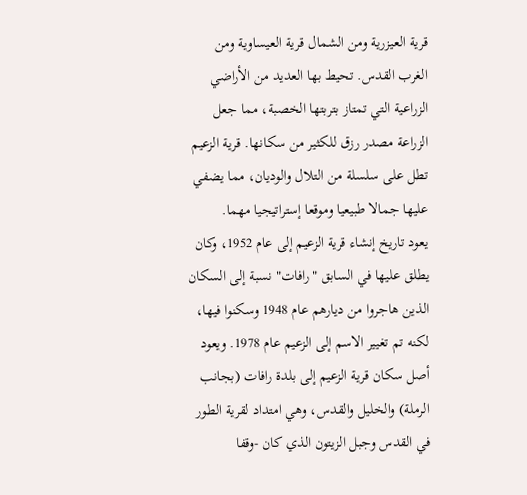قرية العيزرية ومن الشمال قرية العيساوية ومن الغرب القدس. تحيط بها العديد من الأراضي الزراعية التي تمتاز بتربتها الخصبة، مما جعل الزراعة مصدر رزق للكثير من سكانها. قرية الزعيم تطل على سلسلة من التلال والوديان، مما يضفي عليها جمالا طبيعيا وموقعا إستراتيجيا مهما.
يعود تاريخ إنشاء قرية الزعيم إلى عام 1952، وكان يطلق عليها في السابق "رافات" نسبة إلى السكان الذين هاجروا من ديارهم عام 1948 وسكنوا فيها، لكنه تم تغيير الاسم إلى الزعيم عام 1978. ويعود أصل سكان قرية الزعيم إلى بلدة رافات (بجانب الرملة) والخليل والقدس، وهي امتداد لقرية الطور في القدس وجبل الزيتون الذي كان -وقفا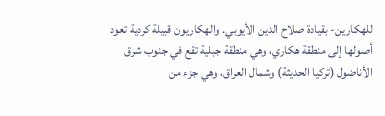للهكارين- بقيادة صلاح الدين الأيوبي. والهكاريون قبيلة كردية تعود أصولها إلى منطقة هكاري، وهي منطقة جبلية تقع في جنوب شرق الأناضول (تركيا الحديثة) وشمال العراق، وهي جزء من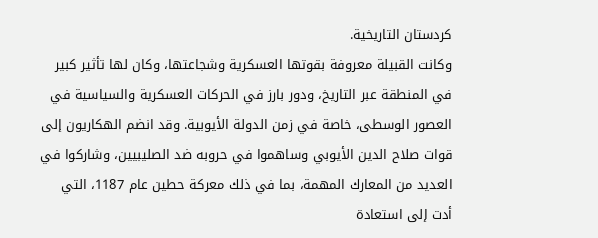كردستان التاريخية.
وكانت القبيلة معروفة بقوتها العسكرية وشجاعتها، وكان لها تأثير كبير في المنطقة عبر التاريخ، ودور بارز في الحركات العسكرية والسياسية في العصور الوسطى، خاصة في زمن الدولة الأيوبية. وقد انضم الهكاريون إلى قوات صلاح الدين الأيوبي وساهموا في حروبه ضد الصليبيين، وشاركوا في العديد من المعارك المهمة، بما في ذلك معركة حطين عام 1187، التي أدت إلى استعادة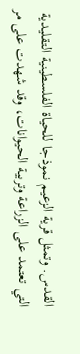القدس. وتمثل قرية الزعيم نموذجا للحياة الفلسطينية التقليدية التي تعتمد على الزراعة وتربية الحيوانات، وقد شهدت على مر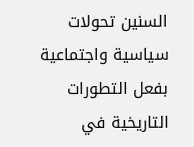السنين تحولات سياسية واجتماعية بفعل التطورات التاريخية في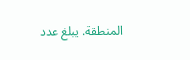المنطقة. يبلغ عدد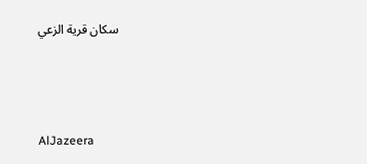سكان قرية الزعي



AlJazeera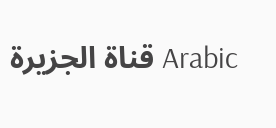Arabic قناة الجزيرة